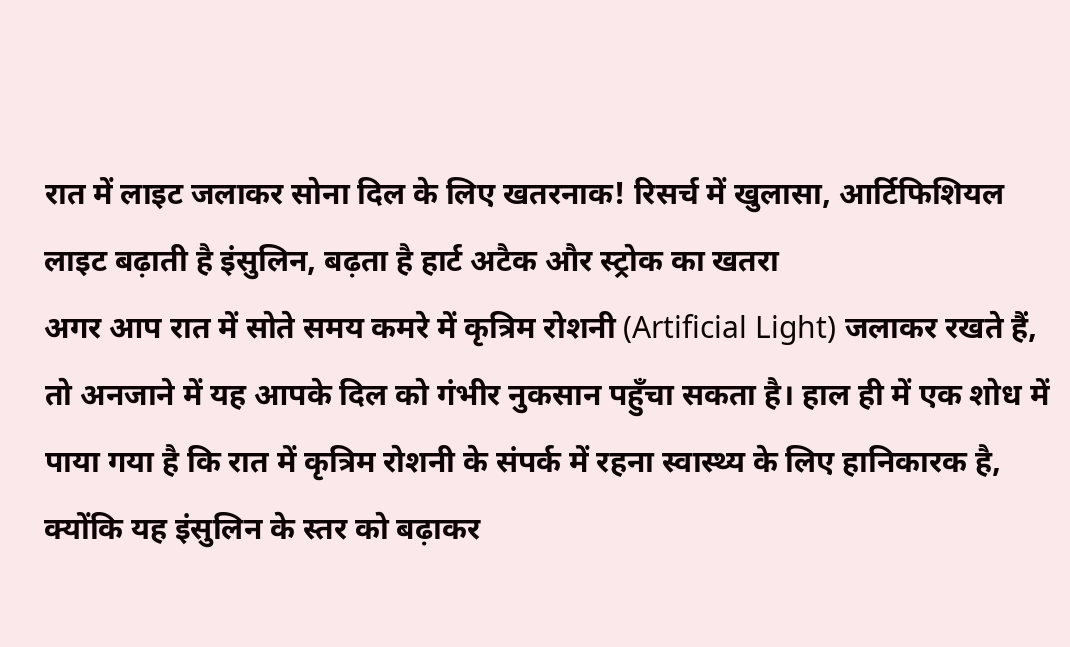रात में लाइट जलाकर सोना दिल के लिए खतरनाक! रिसर्च में खुलासा, आर्टिफिशियल लाइट बढ़ाती है इंसुलिन, बढ़ता है हार्ट अटैक और स्ट्रोक का खतरा
अगर आप रात में सोते समय कमरे में कृत्रिम रोशनी (Artificial Light) जलाकर रखते हैं, तो अनजाने में यह आपके दिल को गंभीर नुकसान पहुँचा सकता है। हाल ही में एक शोध में पाया गया है कि रात में कृत्रिम रोशनी के संपर्क में रहना स्वास्थ्य के लिए हानिकारक है, क्योंकि यह इंसुलिन के स्तर को बढ़ाकर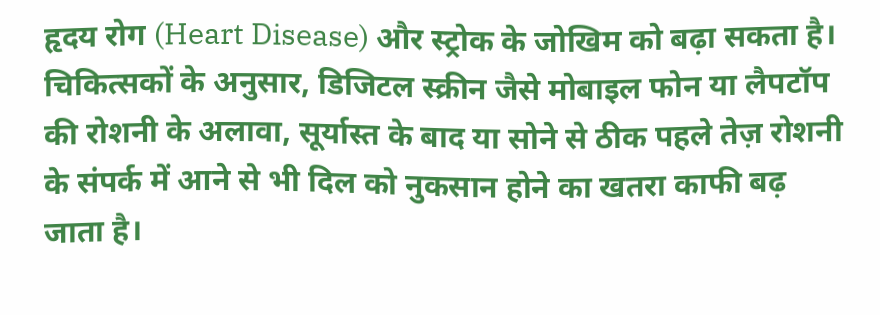हृदय रोग (Heart Disease) और स्ट्रोक के जोखिम को बढ़ा सकता है।
चिकित्सकों के अनुसार, डिजिटल स्क्रीन जैसे मोबाइल फोन या लैपटॉप की रोशनी के अलावा, सूर्यास्त के बाद या सोने से ठीक पहले तेज़ रोशनी के संपर्क में आने से भी दिल को नुकसान होने का खतरा काफी बढ़ जाता है।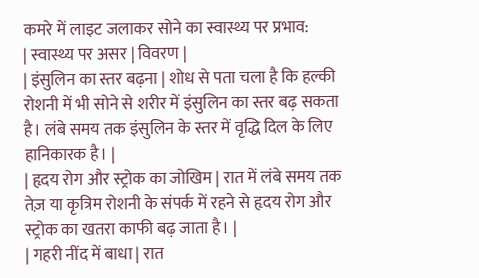कमरे में लाइट जलाकर सोने का स्वास्थ्य पर प्रभाव:
| स्वास्थ्य पर असर | विवरण |
| इंसुलिन का स्तर बढ़ना | शोध से पता चला है कि हल्की रोशनी में भी सोने से शरीर में इंसुलिन का स्तर बढ़ सकता है। लंबे समय तक इंसुलिन के स्तर में वृद्धि दिल के लिए हानिकारक है। |
| हृदय रोग और स्ट्रोक का जोखिम | रात में लंबे समय तक तेज़ या कृत्रिम रोशनी के संपर्क में रहने से हृदय रोग और स्ट्रोक का खतरा काफी बढ़ जाता है। |
| गहरी नींद में बाधा | रात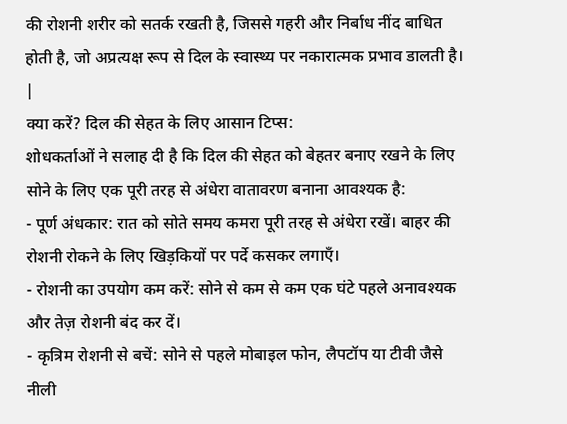की रोशनी शरीर को सतर्क रखती है, जिससे गहरी और निर्बाध नींद बाधित होती है, जो अप्रत्यक्ष रूप से दिल के स्वास्थ्य पर नकारात्मक प्रभाव डालती है। |
क्या करें? दिल की सेहत के लिए आसान टिप्स:
शोधकर्ताओं ने सलाह दी है कि दिल की सेहत को बेहतर बनाए रखने के लिए सोने के लिए एक पूरी तरह से अंधेरा वातावरण बनाना आवश्यक है:
- पूर्ण अंधकार: रात को सोते समय कमरा पूरी तरह से अंधेरा रखें। बाहर की रोशनी रोकने के लिए खिड़कियों पर पर्दे कसकर लगाएँ।
- रोशनी का उपयोग कम करें: सोने से कम से कम एक घंटे पहले अनावश्यक और तेज़ रोशनी बंद कर दें।
- कृत्रिम रोशनी से बचें: सोने से पहले मोबाइल फोन, लैपटॉप या टीवी जैसे नीली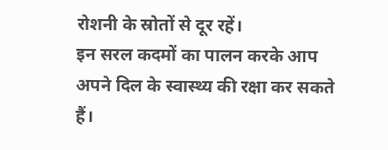रोशनी के स्रोतों से दूर रहें।
इन सरल कदमों का पालन करके आप अपने दिल के स्वास्थ्य की रक्षा कर सकते हैं।